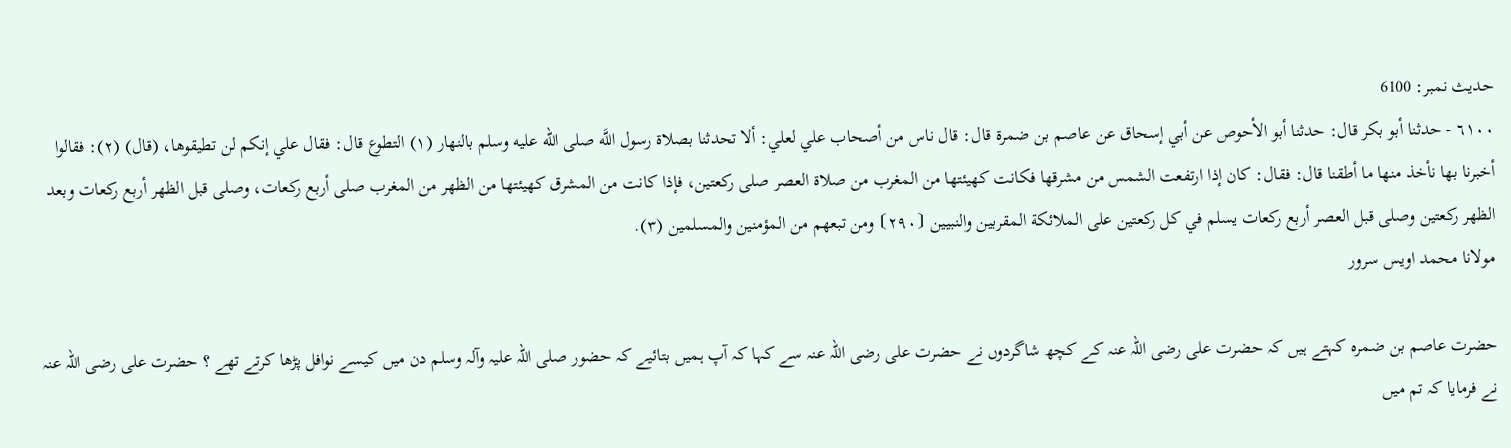حدیث نمبر: 6100
٦١٠٠ - حدثنا أبو بكر قال: حدثنا أبو الأحوص عن أبي إسحاق عن عاصم بن ضمرة قال: قال ناس من أصحاب علي لعلي: ألا تحدثنا بصلاة رسول اللَّه صلى الله عليه وسلم بالنهار (١) التطوع قال: فقال علي إنكم لن تطيقوها، (قال) (٢): فقالوا أخبرنا بها نأخذ منها ما أطقنا قال: فقال: كان إذا ارتفعت الشمس من مشرقها فكانت كهيئتها من المغرب من صلاة العصر صلى ركعتين، فإذا كانت من المشرق كهيئتها من الظهر من المغرب صلى أربع ركعات، وصلى قبل الظهر أربع ركعات وبعد الظهر ركعتين وصلى قبل العصر أربع ركعات يسلم في كل ركعتين على الملائكة المقربين والنبيين ⦗٢٩٠⦘ ومن تبعهم من المؤمنين والمسلمين (٣).
مولانا محمد اویس سرور

حضرت عاصم بن ضمرہ کہتے ہیں کہ حضرت علی رضی اللہ عنہ کے کچھ شاگردوں نے حضرت علی رضی اللہ عنہ سے کہا کہ آپ ہمیں بتائیے کہ حضور صلی اللہ علیہ وآلہ وسلم دن میں کیسے نوافل پڑھا کرتے تھے ؟ حضرت علی رضی اللہ عنہ نے فرمایا کہ تم میں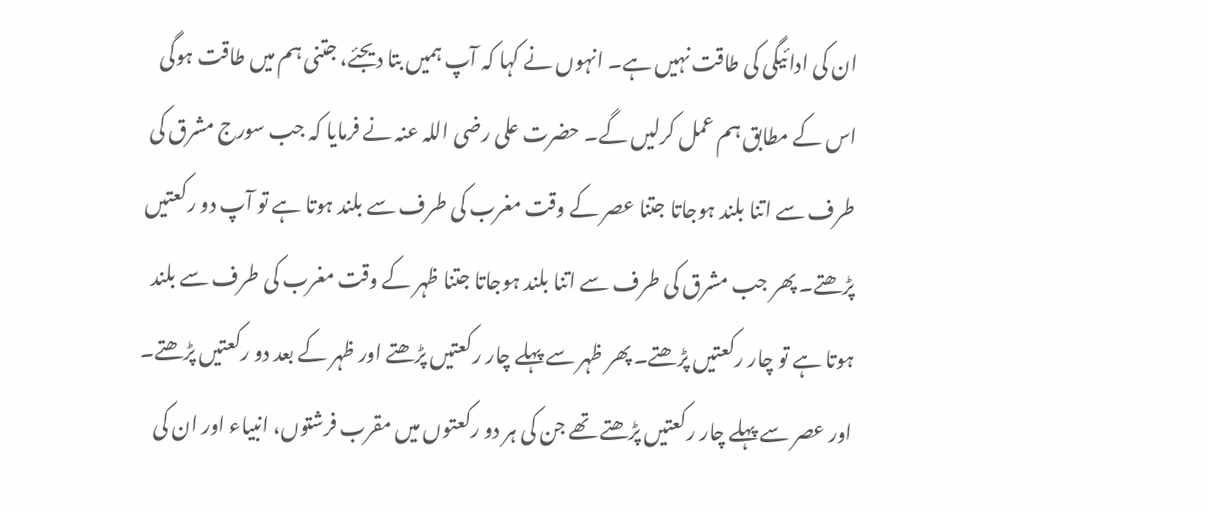ان کی ادائیگی کی طاقت نہیں ہے۔ انہوں نے کہا کہ آپ ہمیں بتا دیجئے، جتنی ہم میں طاقت ہوگی اس کے مطابق ہم عمل کرلیں گے۔ حضرت علی رضی اللہ عنہ نے فرمایا کہ جب سورج مشرق کی طرف سے اتنا بلند ہوجاتا جتنا عصر کے وقت مغرب کی طرف سے بلند ہوتا ہے تو آپ دو رکعتیں پڑھتے۔ پھر جب مشرق کی طرف سے اتنا بلند ہوجاتا جتنا ظہر کے وقت مغرب کی طرف سے بلند ہوتا ہے تو چار رکعتیں پڑھتے۔ پھر ظہر سے پہلے چار رکعتیں پڑھتے اور ظہر کے بعد دو رکعتیں پڑھتے۔ اور عصر سے پہلے چار رکعتیں پڑھتے تھے جن کی ہر دو رکعتوں میں مقرب فرشتوں، انبیاء اور ان کی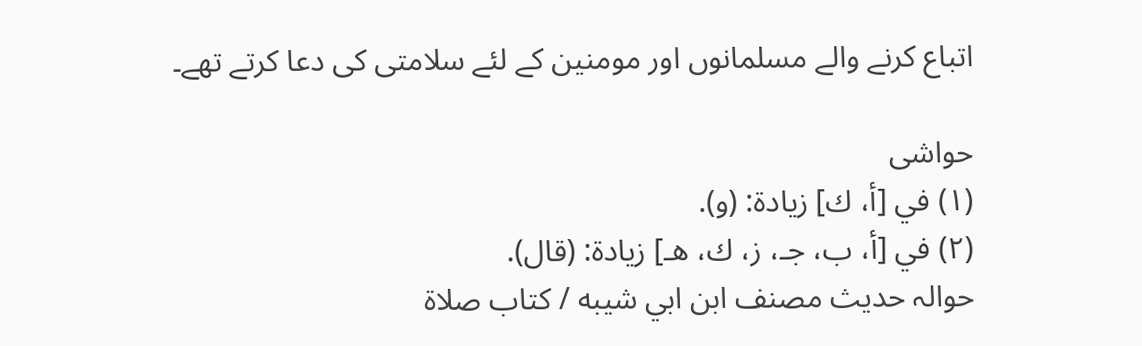اتباع کرنے والے مسلمانوں اور مومنین کے لئے سلامتی کی دعا کرتے تھے۔

حواشی
(١) في [أ، ك] زيادة: (و).
(٢) في [أ، ب، جـ، ز، ك، هـ] زيادة: (قال).
حوالہ حدیث مصنف ابن ابي شيبه / كتاب صلاة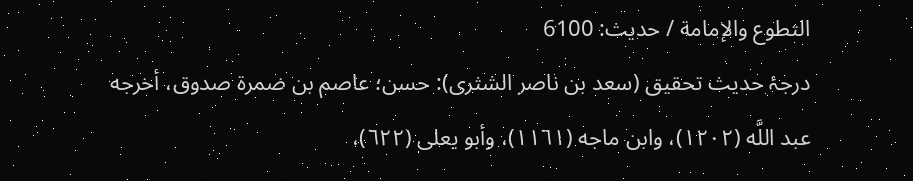التطوع والإمامة / حدیث: 6100
درجۂ حدیث تحقیق (سعد بن ناصر الشثری): حسن؛ عاصم بن ضمرة صدوق، أخرجه عبد اللَّه (١٢٠٢)، وابن ماجه (١١٦١)، وأبو يعلى (٦٢٢)،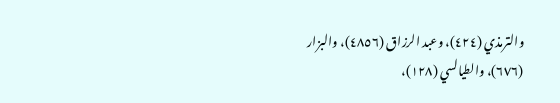والترمذي (٤٢٤)، وعبد الرزاق (٤٨٥٦)، والبزار (٦٧٦)، والطيالسي (١٢٨)،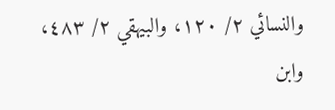والنسائي ٢/ ١٢٠، والبيهقي ٢/ ٤٨٣، وابن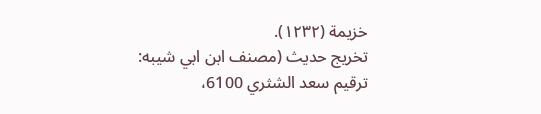خزيمة (١٢٣٢).
تخریج حدیث (مصنف ابن ابي شيبه: ترقيم سعد الشثري 6100،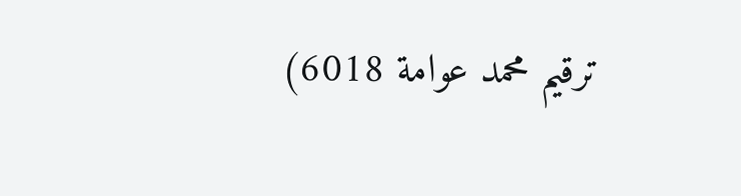ترقيم محمد عوامة 6018)